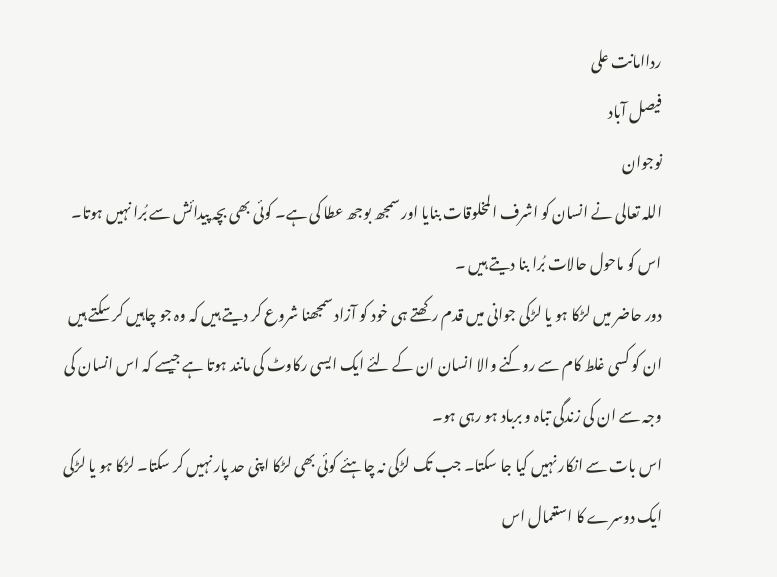رداامانت علی
فیصل آباد
نوجوان
اللہ تعالی نے انسان کو اشرف المخلوقات بنایا اور سمجھ بوجھ عطا کی ہے۔ کوئی بھی بچہ پیدائش سے بُرا نہیں ہوتا۔ اس کو ماحول حالات بُرا بنا دیتے ہیں ۔
دور حاضر میں لڑکا ہو یا لڑکی جوانی میں قدم رکھتے ہی خود کو آزاد سمجھنا شروع کر دیتے ہیں کہ وہ جو چاہیں کر سکتے ہیں ان کو کسی غلط کام سے روکنے والا انسان ان کے لئے ایک ایسی رکاوٹ کی مانند ہوتا ہے جیسے کہ اس انسان کی وجہ سے ان کی زندگی تباہ و برباد ہو رہی ہو۔
اس بات سے انکار نہیں کیا جا سکتا۔ جب تک لڑکی نہ چاہئے کوئی بھی لڑکا اپنی حد پار نہیں کر سکتا۔ لڑکا ہو یا لڑکی ایک دوسرے کا استعمال اس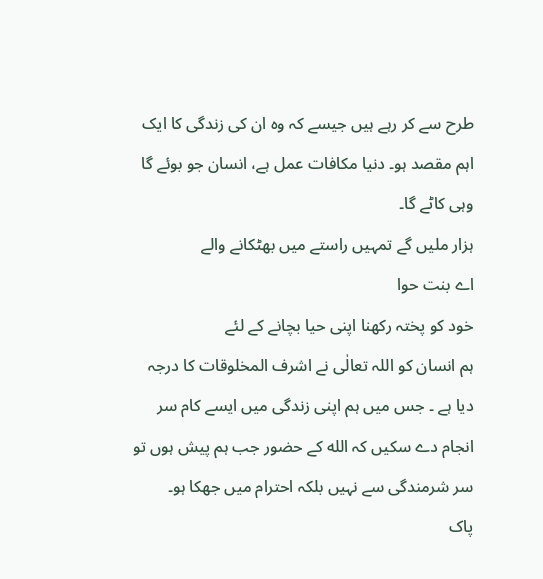طرح سے کر رہے ہیں جیسے کہ وہ ان کی زندگی کا ایک اہم مقصد ہو۔ دنیا مکافات عمل ہے، انسان جو بوئے گا وہی کاٹے گا۔
ہزار ملیں گے تمہیں راستے میں بھٹکانے والے
اے بنت حوا
خود کو پختہ رکھنا اپنی حیا بچانے کے لئے
ہم انسان کو اللہ تعالٰی نے اشرف المخلوقات کا درجہ دیا ہے ۔ جس میں ہم اپنی زندگی میں ایسے کام سر انجام دے سکیں کہ الله کے حضور جب ہم پیش ہوں تو سر شرمندگی سے نہیں بلکہ احترام میں جھکا ہو۔
پاک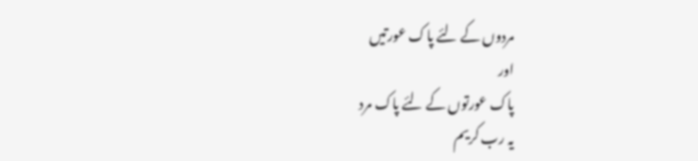مردوں کے لئے پاک عورتیں
اور
پاک عورتوں کے لئے پاک مرد
یہ رب کریم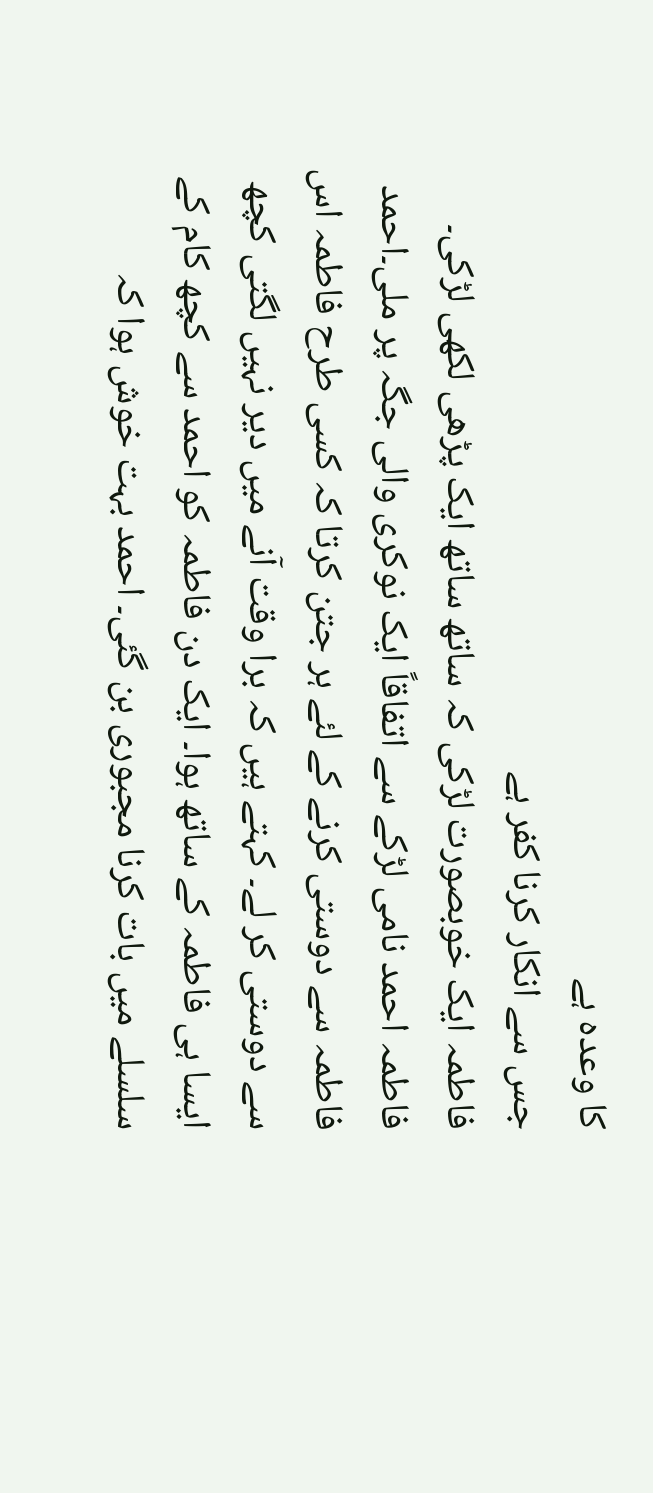کا وعدہ ہے
جس سے انکار کرنا کفر ہے
فاطمہ ایک خوبصورت لڑکی کہ ساتھ ساتھ ایک پڑھی لکھی لڑکی۔ فاطمہ احمد نامی لڑکے سے اتفاقاً ایک نوکری والی جگہ پر ملی۔احمد فاطمہ سے دوستی کرنے کے لئے ہر جتن کرتا کہ کسی طرح فاطمہ اس سے دوستی کر لے۔ کہتے ہیں کہ برا وقت آنے میں دیر نہیں لگتی کچھ ایسا ہی فاطمہ کے ساتھ ہوا۔ ایک دن فاطمہ کو احمد سے کچھ کام کے سلسلے میں بات کرنا مجبوری بن گئی۔ احمد بہت خوش ہوا کہ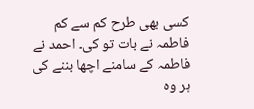کسی بھی طرح کم سے کم فاطمہ نے بات تو کی۔ احمد نے فاطمہ کے سامنے اچھا بننے کی ہر وہ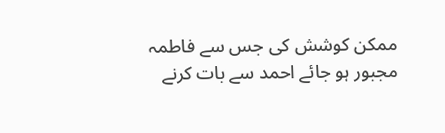ممکن کوشش کی جس سے فاطمہ مجبور ہو جائے احمد سے بات کرنے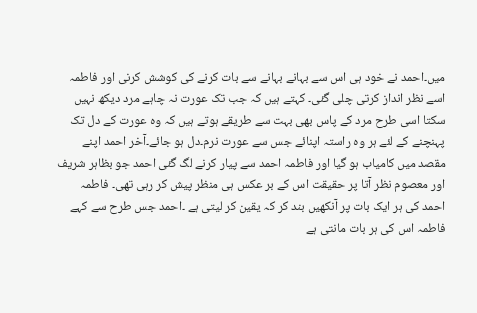میں۔احمد نے خود ہی اس سے بہانے بہانے سے بات کرنے کی کوشش کرنی اور فاطمہ اسے نظر انداز کرتی چلی گئی۔ کہتے ہیں کہ جب تک عورت نہ چاہے مرد دیکھ نہیں سکتا اسی طرح مرد کے پاس بھی بہت سے طریقے ہوتے ہیں کہ وہ عورت کے دل تک پہنچنے کے لئے ہر وہ راستہ اپنائے جس سے عورت نرم۔دل ہو جائے۔آخر احمد اپنے مقصد میں کامیاب ہو گیا اور فاطمہ احمد سے پیار کرنے لگ گئی احمد جو بظاہر شریف اور معصوم نظر آتا پر حقیقت اس کے بر عکس ہی منظر پیش کر رہی تھی۔ فاطمہ احمد کی ہر ایک بات پر آنکھیں بند کر کہ یقین کر لیتی ہے ۔احمد جس طرح سے کہے فاطمہ اس کی ہر بات مانتی ہے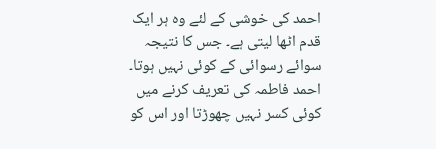احمد کی خوشی کے لئے وہ ہر ایک قدم اٹھا لیتی ہے۔ جس کا نتیجہ سوائے رسوائی کے کوئی نہیں ہوتا۔ احمد فاطمہ کی تعریف کرنے میں کوئی کسر نہیں چھوڑتا اور اس کو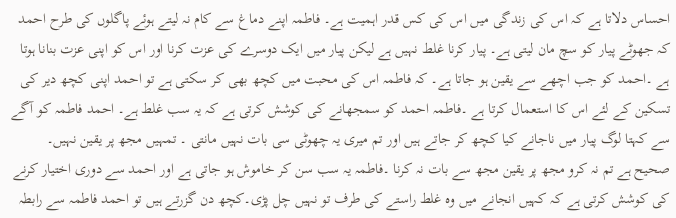احساس دلاتا ہے کہ اس کی زندگی میں اس کی کس قدر اہمیت ہے۔ فاطمہ اپنے دماغ سے کام نہ لیتے ہوئے پاگلوں کی طرح احمد کہ جھوٹے پیار کو سچ مان لیتی ہے۔ پیار کرنا غلط نہیں ہے لیکن پیار میں ایک دوسرے کی عزت کرنا اور اس کو اپنی عزت بنانا ہوتا ہے ۔احمد کو جب اچھے سے یقین ہو جاتا ہے۔ کہ فاطمہ اس کی محبت میں کچھ بھی کر سکتی ہے تو احمد اپنی کچھ دیر کی تسکین کے لئے اس کا استعمال کرتا ہے ۔فاطمہ احمد کو سمجھانے کی کوشش کرتی ہے کہ یہ سب غلط ہے۔ احمد فاطمہ کو آگے سے کہتا لوگ پیار میں ناجانے کیا کچھ کر جاتے ہیں اور تم میری یہ چھوٹی سی بات نہیں مانتی ۔ تمہیں مجھ پر یقین نہیں۔ صحیح ہے تم نہ کرو مجھ پر یقین مجھ سے بات نہ کرنا ۔فاطمہ یہ سب سن کر خاموش ہو جاتی ہے اور احمد سے دوری اختیار کرنے کی کوشش کرتی ہے کہ کہیں انجانے میں وہ غلط راستے کی طرف تو نہیں چل پڑی۔کچھ دن گزرتے ہیں تو احمد فاطمہ سے رابطہ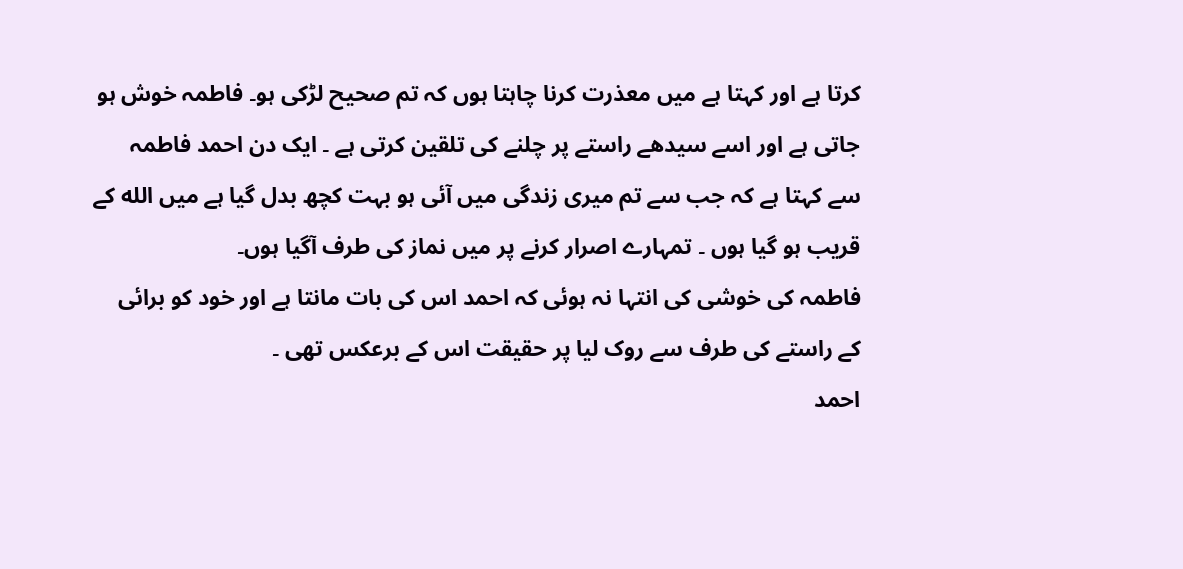کرتا ہے اور کہتا ہے میں معذرت کرنا چاہتا ہوں کہ تم صحیح لڑکی ہو۔ فاطمہ خوش ہو جاتی ہے اور اسے سیدھے راستے پر چلنے کی تلقین کرتی ہے ۔ ایک دن احمد فاطمہ سے کہتا ہے کہ جب سے تم میری زندگی میں آئی ہو بہت کچھ بدل گیا ہے میں الله کے قریب ہو گیا ہوں ۔ تمہارے اصرار کرنے پر میں نماز کی طرف آگیا ہوں۔
فاطمہ کی خوشی کی انتہا نہ ہوئی کہ احمد اس کی بات مانتا ہے اور خود کو برائی کے راستے کی طرف سے روک لیا پر حقیقت اس کے برعکس تھی ۔
احمد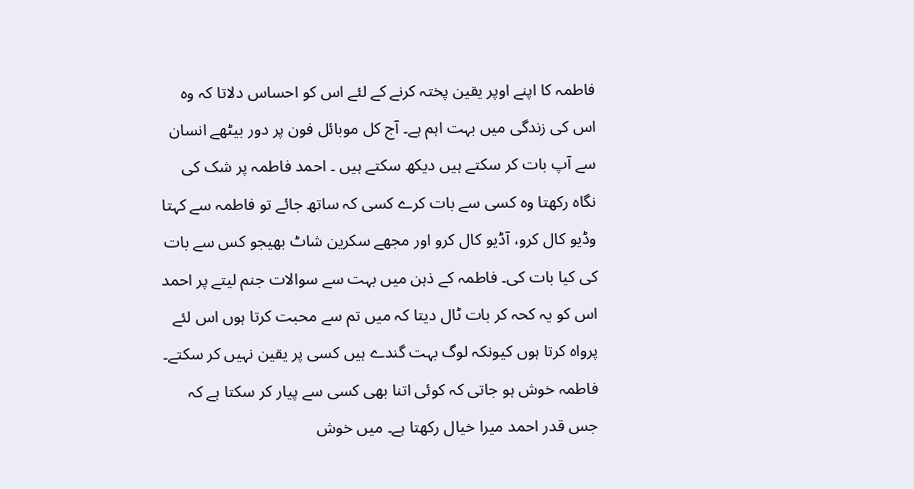فاطمہ کا اپنے اوپر یقین پختہ کرنے کے لئے اس کو احساس دلاتا کہ وہ اس کی زندگی میں بہت اہم ہے۔ آج کل موبائل فون پر دور بیٹھے انسان سے آپ بات کر سکتے ہیں دیکھ سکتے ہیں ۔ احمد فاطمہ پر شک کی نگاہ رکھتا وہ کسی سے بات کرے کسی کہ ساتھ جائے تو فاطمہ سے کہتا وڈیو کال کرو، آڈیو کال کرو اور مجھے سکرین شاٹ بھیجو کس سے بات کی کیا بات کی۔ فاطمہ کے ذہن میں بہت سے سوالات جنم لیتے پر احمد اس کو یہ کحہ کر بات ٹال دیتا کہ میں تم سے محبت کرتا ہوں اس لئے پرواہ کرتا ہوں کیونکہ لوگ بہت گندے ہیں کسی پر یقین نہیں کر سکتے۔
فاطمہ خوش ہو جاتی کہ کوئی اتنا بھی کسی سے پیار کر سکتا ہے کہ جس قدر احمد میرا خیال رکھتا ہے۔ میں خوش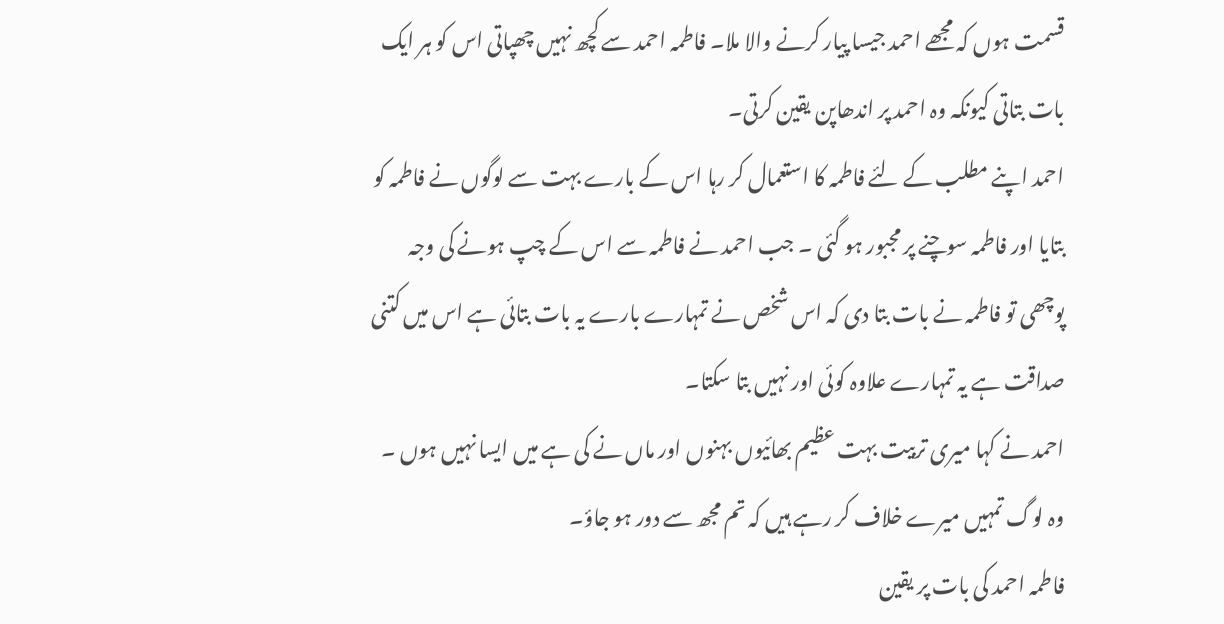قسمت ہوں کہ مجھے احمد جیسا پیار کرنے والا ملا۔ فاطمہ احمد سے کچھ نہیں چھپاتی اس کو ہر ایک بات بتاتی کیونکہ وہ احمد پر اندھاپن یقین کرتی۔
احمد اپنے مطلب کے لئے فاطمہ کا استعمال کر رہا اس کے بارے بہت سے لوگوں نے فاطمہ کو بتایا اور فاطمہ سوچنے پر مجبور ہو گئی ۔ جب احمد نے فاطمہ سے اس کے چپ ہونے کی وجہ پوچھی تو فاطمہ نے بات بتا دی کہ اس شخص نے تمہارے بارے یہ بات بتائی ہے اس میں کتنی صداقت ہے یہ تمہارے علاوہ کوئی اور نہیں بتا سکتا۔
احمد نے کہا میری تربیت بہت عظیم بھائیوں بہنوں اور ماں نے کی ہے میں ایسا نہیں ہوں ۔ وہ لوگ تمہیں میرے خلاف کر رہے ہیں کہ تم مجھ سے دور ہو جاؤ۔
فاطمہ احمد کی بات پر یقین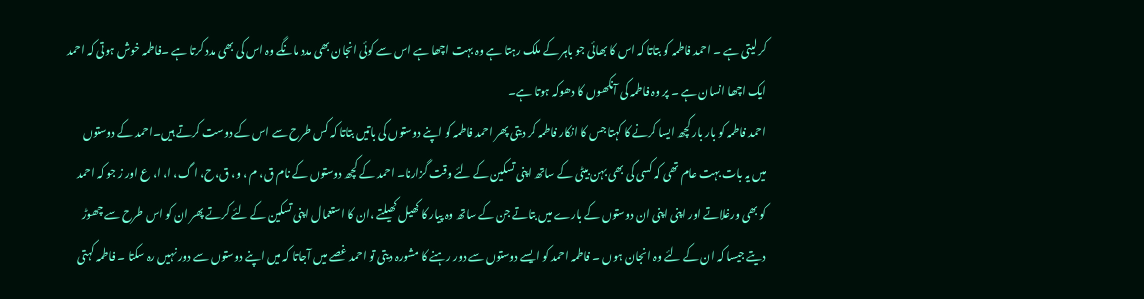کر لیتی ہے ۔ احمد فاطمہ کو بتاتا کہ اس کا بھائی جو باہر کے ملک رہتا ہے وہ بہت اچھا ہے اس سے کوئی انجان بھی مدد مانگے وہ اس کی بھی مدد کرتا ہے ۔فاطمہ خوش ہوتی کہ احمد ایک اچھا انسان ہے ۔ پر وہ فاطمہ کی آنکھوں کا دھوکہ ہوتا ہے۔
احمد فاطمہ کو بار بار کچھ ایسا کرنے کا کہتا جس کا انکار فاطمہ کر دیتی پھر احمد فاطمہ کو اپنے دوستوں کی باتیں بتاتا کہ کس طرح سے اس کے دوست کرتے ہیں۔احمد کے دوستوں میں یہ بات بہت عام تھی کہ کسی کی بھی بہن بیٹی کے ساتھ اپنی تسکین کے لئے وقت گزارنا۔ احمد کے کچھ دوستوں کے نام ق، م ، و، ق،ح، ا گ، ا، ا، ع اور ز جو کہ احمد کو بھی ورغلاتے اور اپنی اپنی ان دوستوں کے بارے میں بتاتے جن کے ساتھ وہ پیار کا کھیل کھیلتے ،ان کا استعمال اپنی تسکین کے لئے کرتے پھر ان کو اس طرح سے چھوڑ دیتے جیسا کہ ان کے لئے وہ انجان ہوں ۔ فاطمہ احمد کو ایسے دوستوں سے دور رہنے کا مشورہ دیتی تو احمد غصے میں آجاتا کہ میں اپنے دوستوں سے دور نہیں رہ سکتا ۔ فاطمہ کہتی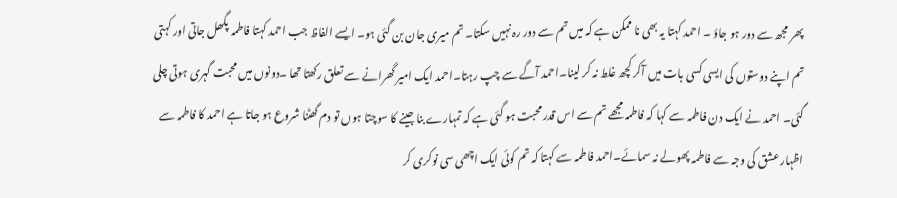پھر مجھ سے دور ہو جاؤ ۔ احمد کہتا یہ بھی نا ممکن ہے کہ میں تم سے دور رہ نہیں سکتا۔ تم میری جان بن گئی ہو۔ ایسے الفاظ جب احمد کہتا فاطمہ پگھل جاتی اور کہتی تم اپنے دوستوں کی ایسی کسی بات میں آکر کچھ غلط نہ کر لینا۔احمد آگے سے چپ رہتا۔احمد ايک امير گھرانے سے تعلق رکھتا تھا ۔دونوں میں محبت گہرى ہوتى چلى گئی۔ احمد نے ايک دن فاطمہ سے کہا کہ فاطمہ مجھے تم سے اس قدر محبت ہو گئی ہے کہ تمہارے بنا جینے کا سوچتا ہوں تو دم گھٹنا شروع ہو جاتا ہے احمد کا فاطمہ سے اظہار عشق کی وجہ سے فاطمہ پھولے نہ سمائے۔احمد فاطمہ سے کہتا کہ تم کوئی ايک اچھى سى نوکرى کر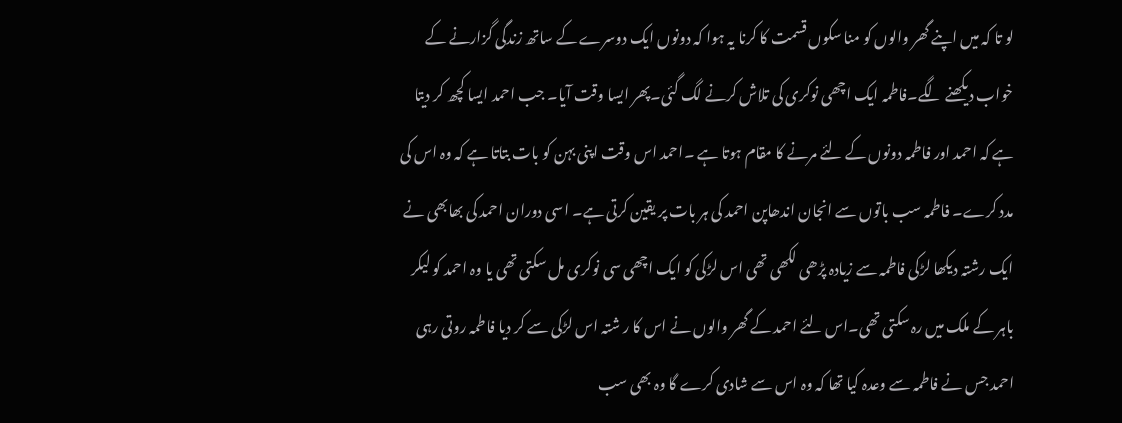لو تا کہ میں اپنے گھر والوں کو منا سکوں قسمت کا کرنا يہ ہوا کہ دونوں ايک دوسرے کے ساتھ زندگى گزارنے کے خواب ديکھنے لگے۔فاطمہ ايک اچھى نوکرى کى تلاش کرنے لگ گئی۔پھر ایسا وقت آیا۔ جب احمد ایسا کچھ کر دیتا ہے کہ احمد اور فاطمہ دونوں کے لئے مرنے کا مقام ہوتا ہے ۔احمد اس وقت اپنی بہن کو بات بتاتا ہے کہ وہ اس کی مدد کرے۔ فاطمہ سب باتوں سے انجان اندھاپن احمد کی ہر بات پر یقین کرتی ہے۔ اسى دوران احمد کى بھابھى نے ايک رشتہ ديکھا لڑکى فاطمہ سے زيادہ پڑھى لکھى تھى اس لڑکى کو ايک اچھى سى نوکرى مل سکتى تھى یا وہ احمد کو لیکر باہر کے ملک میں رہ سکتی تھی۔اس لئے احمد کے گھر والوں نے اس کا ر شتہ اس لڑکى سے کر ديا فاطمہ روتى رہی احمد جس نے فاطمہ سے وعدہ کيا تھا کہ وہ اس سے شادى کرے گا وہ بھى سب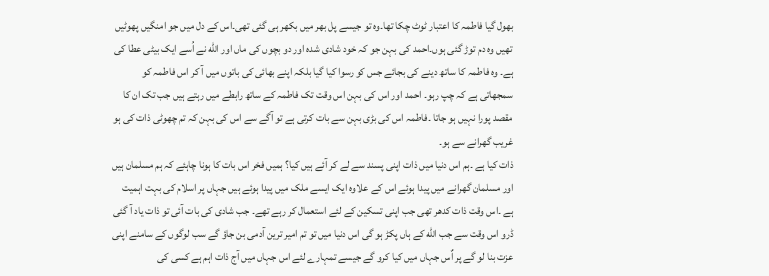بھول گيا فاطمہ کا اعتبار ٹوٹ چکا تھا۔وہ تو جیسے پل بھر میں بکھر ہی گئی تھی۔اس کے دل میں جو امنگیں پھوٹیں تھیں وہ دم توڑ گئی ہوں۔احمد کی بہن جو کہ خود شادی شدہ اور دو بچوں کی ماں اور الله نے اُسے ایک بیٹی عطا کی ہے۔ وہ فاطمہ کا ساتھ دینے کی بجائے جس کو رسوا کیا گیا بلکہ اپنے بھائی کی باتوں میں آ کر اس فاطمہ کو سمجھاتی ہے کہ چپ رہو۔ احمد اور اس کی بہن اس وقت تک فاطمہ کے ساتھ رابطے میں رہتے ہیں جب تک ان کا مقصد پورا نہیں ہو جاتا ۔فاطمہ اس کی بڑی بہن سے بات کرتی ہے تو آگے سے اس کی بہن کہ تم چھوٹی ذات کی ہو غریب گھرانے سے ہو۔
ذات کیا ہے ۔ہم اس دنیا میں ذات اپنی پسند سے لے کر آئے ہیں کیا؟ ہمیں فخر اس بات کا ہونا چاہئے کہ ہم مسلمان ہیں اور مسلمان گھرانے میں پیدا ہوئے اس کے علاوہ ایک ایسے ملک میں پیدا ہوئے ہیں جہاں پر اسلام کی بہت اہمیت ہے ۔اس وقت ذات کدھر تھی جب اپنی تسکین کے لئے استعمال کر رہے تھے۔ جب شادی کی بات آئی تو ذات یاد آ گئی ڈرو اس وقت سے جب الله کے ہاں پکڑ ہو گی اس دنیا میں تو تم امیر ترین آدمی بن جاؤ گے سب لوگوں کے سامنے اپنی عزت بنا لو گے پر اٌس جہاں میں کیا کرو گے جیسے تمہارے لئے اس جہاں میں آج ذات اہم ہے کسی کی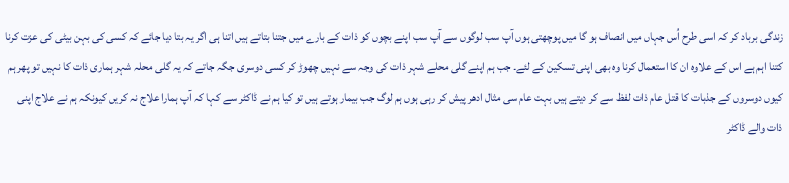زندگی برباد کر کہ اسی طرح اُس جہاں میں انصاف ہو گا میں پوچھتی ہوں آپ سب لوگوں سے آپ سب اپنے بچوں کو ذات کے بارے میں جتنا بتاتے ہیں اتنا ہی اگر یہ بتا دیا جائے کہ کسی کی بہن بیٹی کی عزت کرنا کتنا اہم ہے اس کے علاوہ ان کا استعمال کرنا وہ بھی اپنی تسکین کے لئے۔ جب ہم اپنے گلی محلے شہر ذات کی وجہ سے نہیں چھوڑ کر کسی دوسری جگہ جاتے کہ یہ گلی محلہ شہر ہماری ذات کا نہیں تو پھر ہم کیوں دوسروں کے جذبات کا قتل عام ذات لفظ سے کر دیتے ہیں بہت عام سی مثال ادھر پیش کر رہی ہوں ہم لوگ جب بیمار ہوتے ہیں تو کیا ہم نے ڈاکٹر سے کہا کہ آپ ہمارا علاج نہ کریں کیونکہ ہم نے علاج اپنی ذات والے ڈاکٹر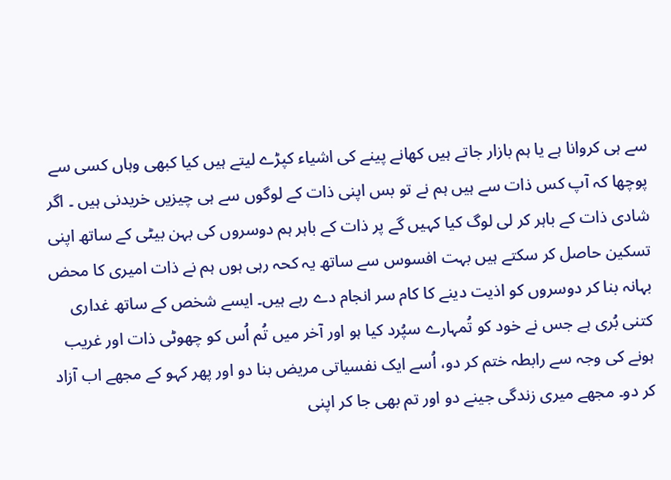سے ہی کروانا ہے یا ہم بازار جاتے ہیں کھانے پینے کی اشیاء کپڑے لیتے ہیں کیا کبھی وہاں کسی سے پوچھا کہ آپ کس ذات سے ہیں ہم نے تو بس اپنی ذات کے لوگوں سے ہی چیزیں خریدنی ہیں ۔ اگر شادی ذات کے باہر کر لی لوگ کیا کہیں گے پر ذات کے باہر ہم دوسروں کی بہن بیٹی کے ساتھ اپنی تسکین حاصل کر سکتے ہیں بہت افسوس سے ساتھ یہ کحہ رہی ہوں ہم نے ذات امیری کا محض بہانہ بنا کر دوسروں کو اذیت دینے کا کام سر انجام دے رہے ہیں۔ ایسے شخص کے ساتھ غداری کتنی بُری ہے جس نے خود کو تُمہارے سپُرد کیا ہو اور آخر میں تُم اُس کو چھوٹی ذات اور غریب ہونے کی وجہ سے رابطہ ختم کر دو، اُسے ایک نفسیاتی مریض بنا دو اور پھر کہو کے مجھے اب آزاد کر دو۔ مجھے میری زندگی جینے دو اور تم بھی جا کر اپنی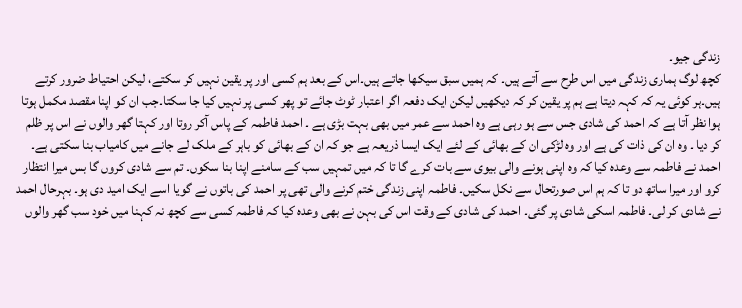زندگی جیو۔
کچھ لوگ ہمارى زندگى میں اس طرح سے آتے ہیں۔ کہ ہميں سبق سيکھا جاتے ہیں۔اس کے بعد ہم کسى اور پر يقين نہیں کر سکتے، لیکن احتياط ضرور کرتے ہیں۔ہر کوئی يہ کہ کہہ ديتا ہے ہم پر يقين کر کہ ديکھيں لیکن ایک دفعہ اگر اعتبار ٹوٹ جائے تو پھر کسی پر نہیں کیا جا سکتا۔جب ان کو اپنا مقصد مکمل ہوتا ہوا نظر آتا ہے کہ احمد کی شادی جس سے ہو رہی ہے وہ احمد سے عمر میں بھی بہت بڑی ہے ۔ احمد فاطمہ کے پاس آکر روتا اور کہتا گھر والوں نے اس پر ظلم کر دیا ۔ وہ ان کی ذات کی ہے اور وہ لڑکی ان کے بھائی کے لئے ایک ایسا ذریعہ ہے جو کہ ان کے بھائی کو باہر کے ملک لے جانے میں کامیاب بنا سکتی ہے۔ احمد نے فاطمہ سے وعدہ کیا کہ وہ اپنی ہونے والی بیوی سے بات کرے گا تا کہ میں تمہیں سب کے سامنے اپنا بنا سکوں۔ تم سے شادی کروں گا بس میرا انتظار کرو اور میرا ساتھ دو تا کہ ہم اس صورتحال سے نکل سکیں۔ فاطمہ اپنی زندگی ختم کرنے والی تھی پر احمد کی باتوں نے گویا اسے ایک امید دی ہو۔ بہرحال احمد نے شادى کر لى۔ فاطمہ اسکی شادی پر گئی۔ احمد کی شادی کے وقت اس کی بہن نے بھی وعدہ کیا کہ فاطمہ کسی سے کچھ نہ کہنا میں خود سب گھر والوں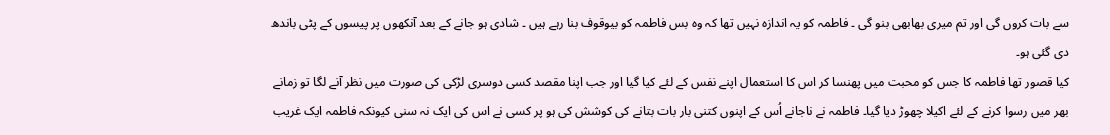سے بات کروں گی اور تم میری بھابھی بنو گی ۔ فاطمہ کو یہ اندازہ نہیں تھا کہ وہ بس فاطمہ کو بیوقوف بنا رہے ہیں ۔ شادی ہو جانے کے بعد آنکھوں پر پیسوں کے پٹی باندھ دی گئی ہو۔
کیا قصور تھا فاطمہ کا جس کو محبت میں پھنسا کر اس کا استعمال اپنے نفس کے لئے کیا گیا اور جب اپنا مقصد کسی دوسری لڑکی کی صورت میں نظر آنے لگا تو زمانے بھر میں رسوا کرنے کے لئے اکیلا چھوڑ دیا گیا۔ فاطمہ نے ناجانے اُس کے اپنوں کتنی بار بات بتانے کی کوشش کی ہو پر کسی نے اس کی ایک نہ سنی کیونکہ فاطمہ ایک غریب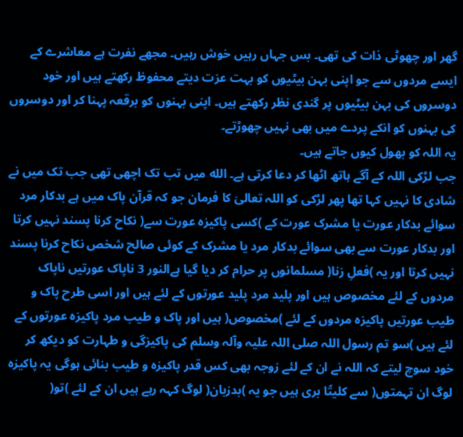گھر اور چھوٹی ذات کی تھی۔ بس جہاں رہیں خوش رہیں۔ مجھے نفرت ہے معاشرے کے ایسے مردوں سے جو اپنی بہن بیٹیوں کو بہت عزت دیتے محفوظ رکھتے ہیں اور خود دوسروں کی بہن بیٹیوں پر گندی نظر رکھتے ہیں۔ اپنی بہنوں کو برقعہ پہنا کر اور دوسروں کی بہنوں کو انکے پردے میں بھی نہیں چھوڑتے۔
یہ اللہ کو بھول کیوں جاتے ہیں۔
جب لڑکی اللہ کے آگے ہاتھ اٹھا کر دعا کرتی ہے۔ الله میں تب تک اچھی تھی جب تک میں نے شادی کا نہیں کہا تھا پھر لڑکی کو اللہ تعالیٰ کا فرمان جو کہ قرآن پاک میں ہے بدکار مرد سوائے بدکار عورت یا مشرک عورت کے )کسی پاکیزہ عورت سے( نکاح کرنا پسند نہیں کرتا اور بدکار عورت سے بھی سوائے بدکار مرد یا مشرک کے کوئی صالح شخص نکاح کرنا پسند نہیں کرتا اور یہ )فعلِ زنا( مسلمانوں پر حرام کر دیا گیا ہےالنور 3 ناپاک عورتیں ناپاک مردوں کے لئے مخصوص ہیں اور پلید مرد پلید عورتوں کے لئے ہیں اور اسی طرح پاک و طیب عورتیں پاکیزہ مردوں کے لئے )مخصوص( ہیں اور پاک و طیب مرد پاکیزہ عورتوں کے لئے ہیں )سو تم رسول اللہ صلی اللہ علیہ وآلہ وسلم کی پاکیزگی و طہارت کو دیکھ کر خود سوچ لیتے کہ اللہ نے ان کے لئے زوجہ بھی کس قدر پاکیزہ و طیب بنائی ہوگی یہ پاکیزہ لوگ ان تہمتوں( سے کلیتًا بری ہیں جو یہ )بدزبان( لوگ کہہ رہے ہیں ان کے لئے )تو(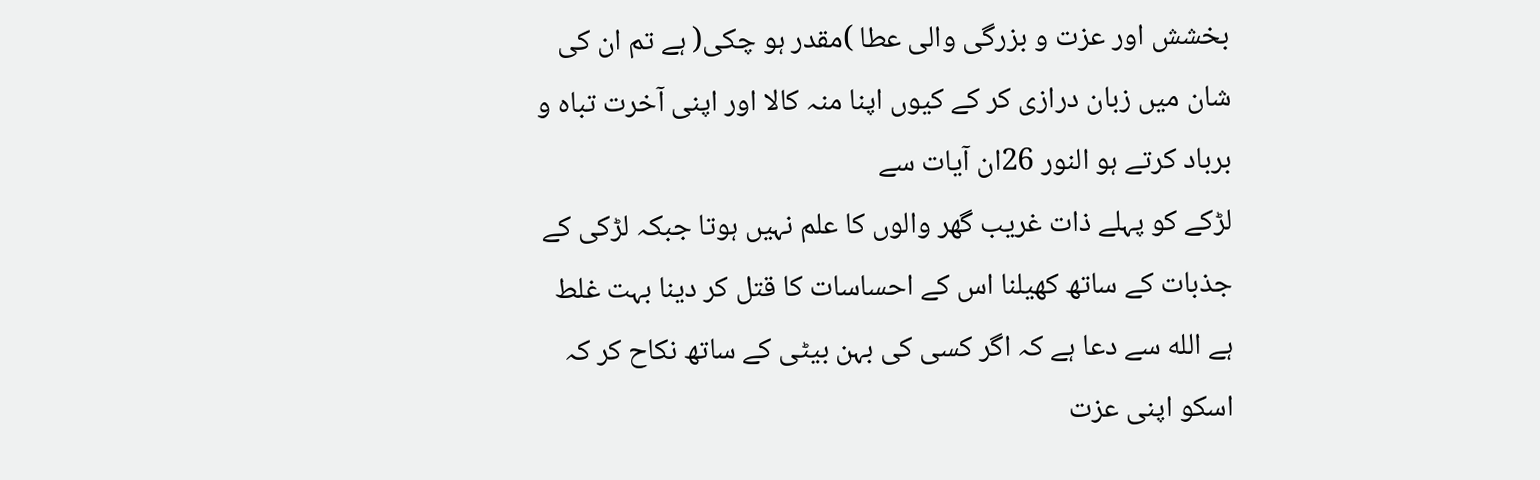بخشش اور عزت و بزرگی والی عطا )مقدر ہو چکی( ہے تم ان کی شان میں زبان درازی کر کے کیوں اپنا منہ کالا اور اپنی آخرت تباہ و برباد کرتے ہو النور 26ان آیات سے
لڑکے کو پہلے ذات غریب گھر والوں کا علم نہیں ہوتا جبکہ لڑکی کے جذبات کے ساتھ کھیلنا اس کے احساسات کا قتل کر دینا بہت غلط ہے الله سے دعا ہے کہ اگر کسی کی بہن بیٹی کے ساتھ نکاح کر کہ اسکو اپنی عزت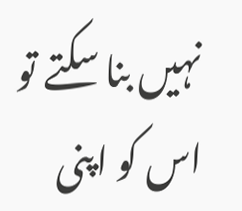نہیں بنا سکتے تو اس کو اپنی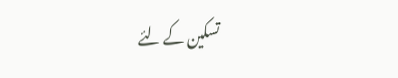تسکین کے لئے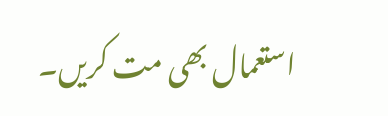استعمال بھی مت کریں۔